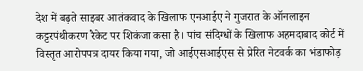देश में बढ़ते साइबर आतंकवाद के खिलाफ एनआईए ने गुजरात के ऑनलाइन कट्टरपंथीकरण रैकेट पर शिकंजा कसा है। पांच संदिग्धों के खिलाफ अहमदाबाद कोर्ट में विस्तृत आरोपपत्र दायर किया गया, जो आईएसआईएस से प्रेरित नेटवर्क का भंडाफोड़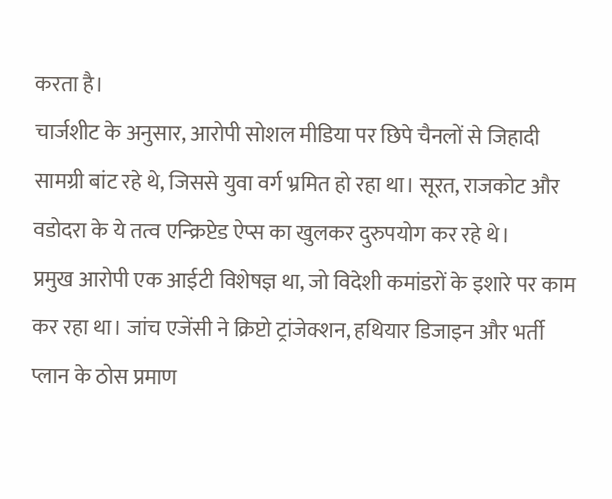करता है।
चार्जशीट के अनुसार, आरोपी सोशल मीडिया पर छिपे चैनलों से जिहादी सामग्री बांट रहे थे, जिससे युवा वर्ग भ्रमित हो रहा था। सूरत, राजकोट और वडोदरा के ये तत्व एन्क्रिप्टेड ऐप्स का खुलकर दुरुपयोग कर रहे थे।
प्रमुख आरोपी एक आईटी विशेषज्ञ था, जो विदेशी कमांडरों के इशारे पर काम कर रहा था। जांच एजेंसी ने क्रिप्टो ट्रांजेक्शन, हथियार डिजाइन और भर्ती प्लान के ठोस प्रमाण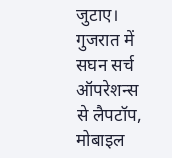जुटाए।
गुजरात में सघन सर्च ऑपरेशन्स से लैपटॉप, मोबाइल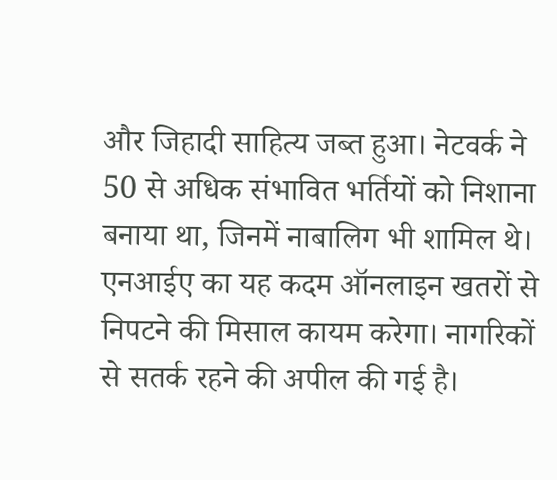और जिहादी साहित्य जब्त हुआ। नेटवर्क ने 50 से अधिक संभावित भर्तियों को निशाना बनाया था, जिनमें नाबालिग भी शामिल थे।
एनआईए का यह कदम ऑनलाइन खतरों से निपटने की मिसाल कायम करेगा। नागरिकों से सतर्क रहने की अपील की गई है।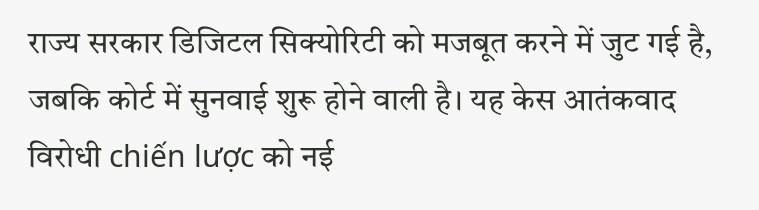राज्य सरकार डिजिटल सिक्योरिटी को मजबूत करने में जुट गई है, जबकि कोर्ट में सुनवाई शुरू होने वाली है। यह केस आतंकवाद विरोधी chiến lược को नई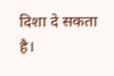दिशा दे सकता है।